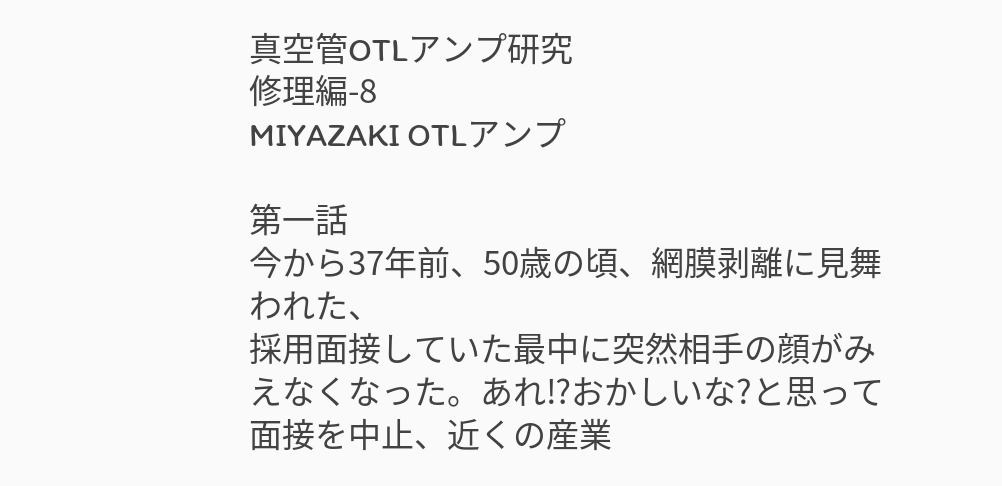真空管OTLアンプ研究
修理編-8
MIYAZAKI OTLアンプ

第一話
今から37年前、50歳の頃、網膜剥離に見舞われた、
採用面接していた最中に突然相手の顔がみえなくなった。あれ⁉おかしいな?と思って面接を中止、近くの産業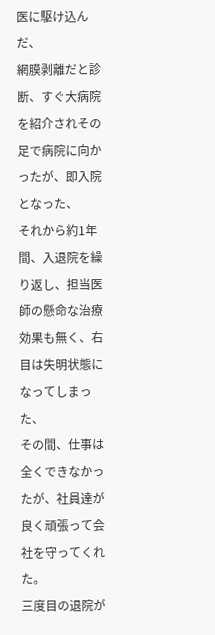医に駆け込んだ、
網膜剥離だと診断、すぐ大病院を紹介されその足で病院に向かったが、即入院となった、
それから約1年間、入退院を繰り返し、担当医師の懸命な治療効果も無く、右目は失明状態になってしまった、
その間、仕事は全くできなかったが、社員達が良く頑張って会社を守ってくれた。
三度目の退院が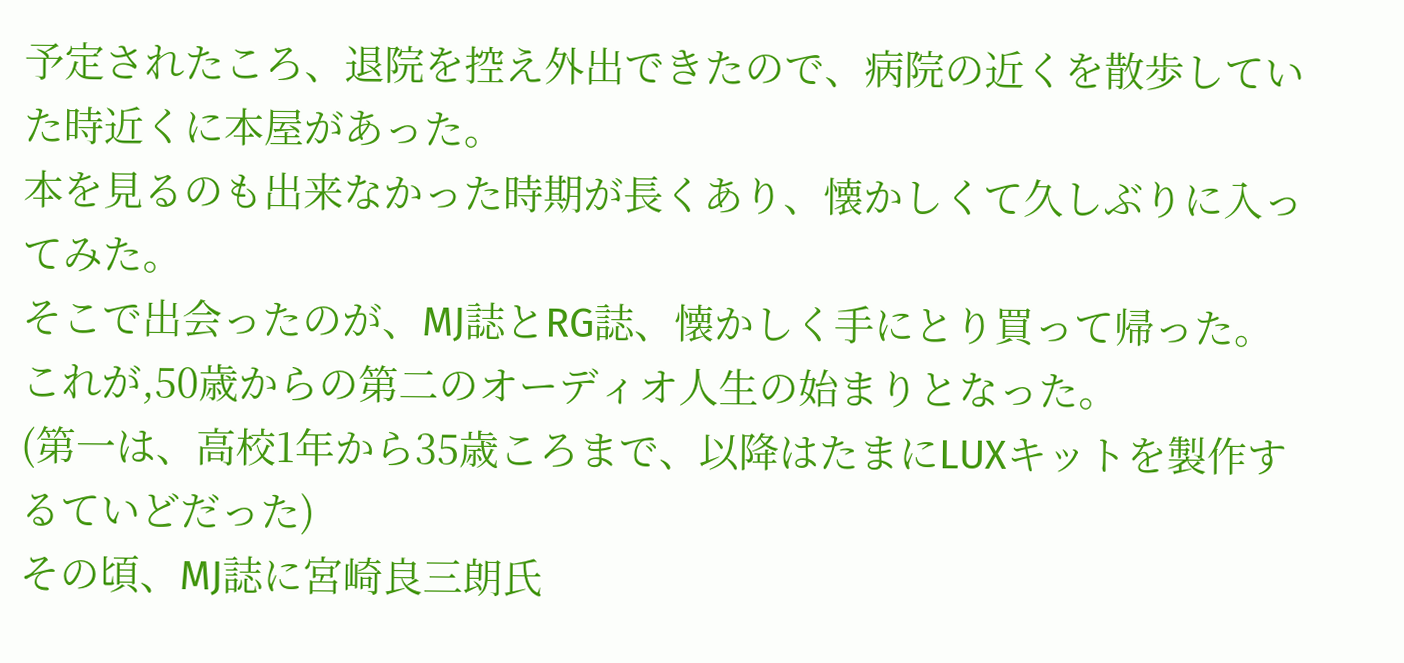予定されたころ、退院を控え外出できたので、病院の近くを散歩していた時近くに本屋があった。
本を見るのも出来なかった時期が長くあり、懐かしくて久しぶりに入ってみた。
そこで出会ったのが、MJ誌とRG誌、懐かしく手にとり買って帰った。
これが,50歳からの第二のオーディオ人生の始まりとなった。
(第一は、高校1年から35歳ころまで、以降はたまにLUXキットを製作するていどだった)
その頃、MJ誌に宮崎良三朗氏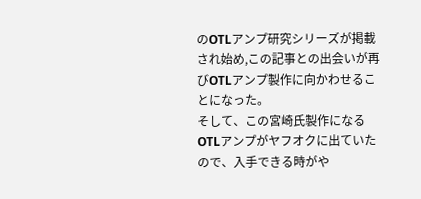のOTLアンプ研究シリーズが掲載され始め,この記事との出会いが再びOTLアンプ製作に向かわせることになった。
そして、この宮崎氏製作になるOTLアンプがヤフオクに出ていたので、入手できる時がや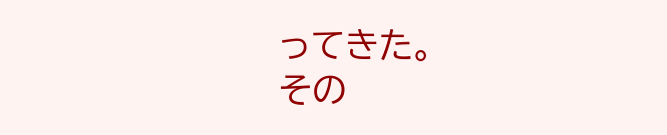ってきた。
その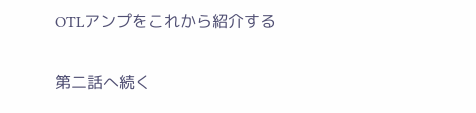OTLアンプをこれから紹介する

第二話へ続く